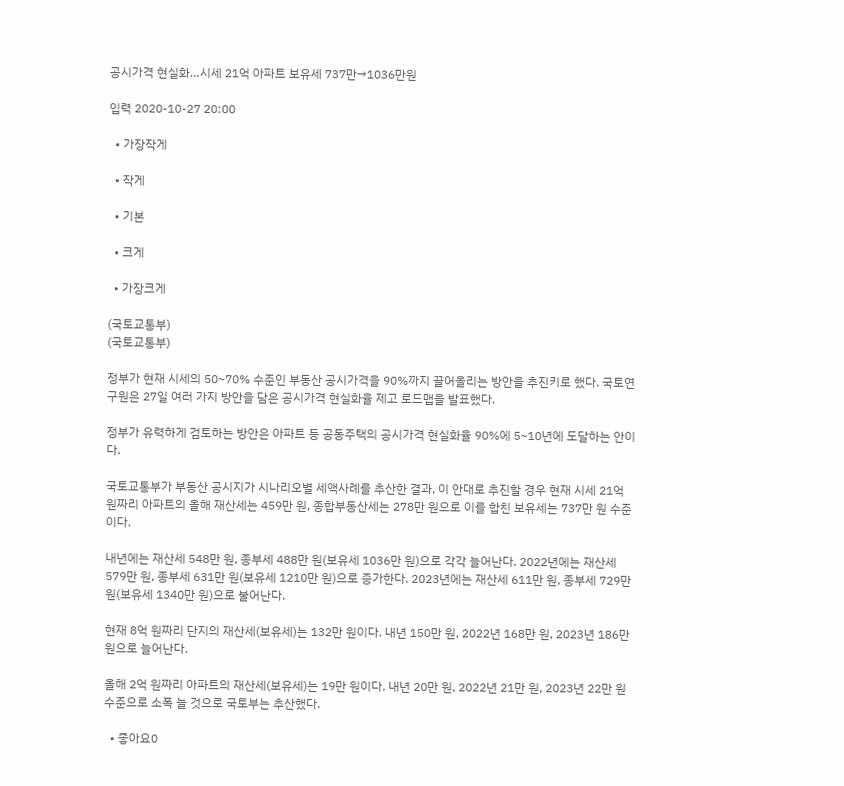공시가격 현실화…시세 21억 아파트 보유세 737만→1036만원

입력 2020-10-27 20:00

  • 가장작게

  • 작게

  • 기본

  • 크게

  • 가장크게

(국토교통부)
(국토교통부)

정부가 현재 시세의 50~70% 수준인 부동산 공시가격을 90%까지 끌어올리는 방안을 추진키로 했다. 국토연구원은 27일 여러 가지 방안을 담은 공시가격 현실화율 제고 로드맵을 발표했다.

정부가 유력하게 검토하는 방안은 아파트 등 공동주택의 공시가격 현실화율 90%에 5~10년에 도달하는 안이다.

국토교통부가 부동산 공시지가 시나리오별 세액사례를 추산한 결과, 이 안대로 추진할 경우 현재 시세 21억 원짜리 아파트의 올해 재산세는 459만 원, 종합부동산세는 278만 원으로 이를 합친 보유세는 737만 원 수준이다.

내년에는 재산세 548만 원, 종부세 488만 원(보유세 1036만 원)으로 각각 늘어난다. 2022년에는 재산세 579만 원, 종부세 631만 원(보유세 1210만 원)으로 증가한다. 2023년에는 재산세 611만 원, 종부세 729만 원(보유세 1340만 원)으로 불어난다.

현재 8억 원짜리 단지의 재산세(보유세)는 132만 원이다. 내년 150만 원, 2022년 168만 원, 2023년 186만 원으로 늘어난다.

올해 2억 원짜리 아파트의 재산세(보유세)는 19만 원이다. 내년 20만 원, 2022년 21만 원, 2023년 22만 원 수준으로 소폭 늘 것으로 국토부는 추산했다.

  • 좋아요0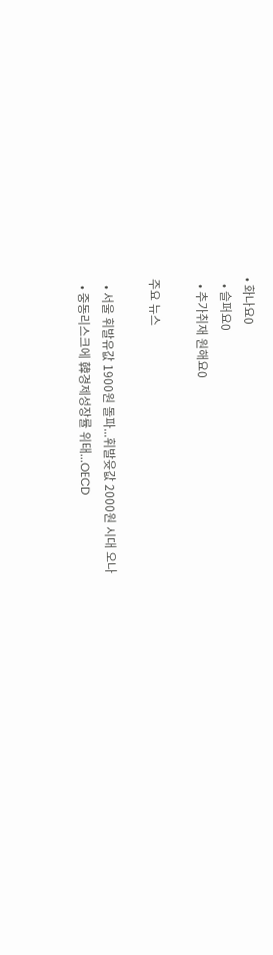• 화나요0
  • 슬퍼요0
  • 추가취재 원해요0

주요 뉴스

  • 서울 휘발유값 1900원 돌파...휘발윳값 2000원 시대 오나
  • 중동리스크에 韓경제성장률 위태...OECD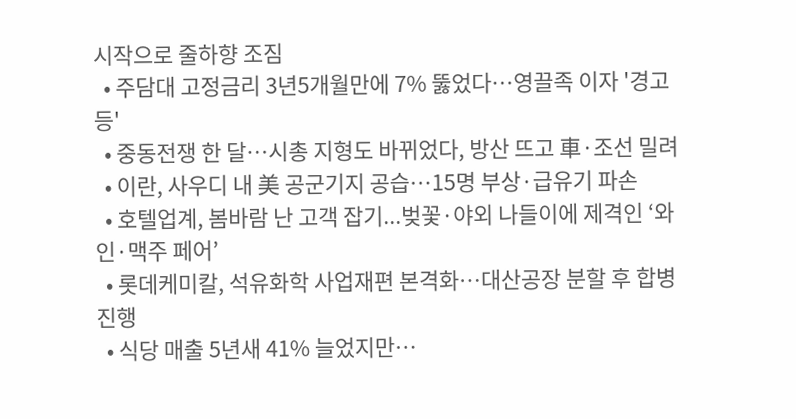시작으로 줄하향 조짐
  • 주담대 고정금리 3년5개월만에 7% 뚫었다…영끌족 이자 '경고등'
  • 중동전쟁 한 달…시총 지형도 바뀌었다, 방산 뜨고 車·조선 밀려
  • 이란, 사우디 내 美 공군기지 공습…15명 부상·급유기 파손
  • 호텔업계, 봄바람 난 고객 잡기...벚꽃·야외 나들이에 제격인 ‘와인·맥주 페어’
  • 롯데케미칼, 석유화학 사업재편 본격화…대산공장 분할 후 합병 진행
  • 식당 매출 5년새 41% 늘었지만…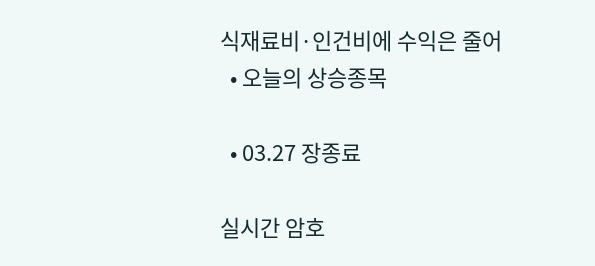식재료비·인건비에 수익은 줄어
  • 오늘의 상승종목

  • 03.27 장종료

실시간 암호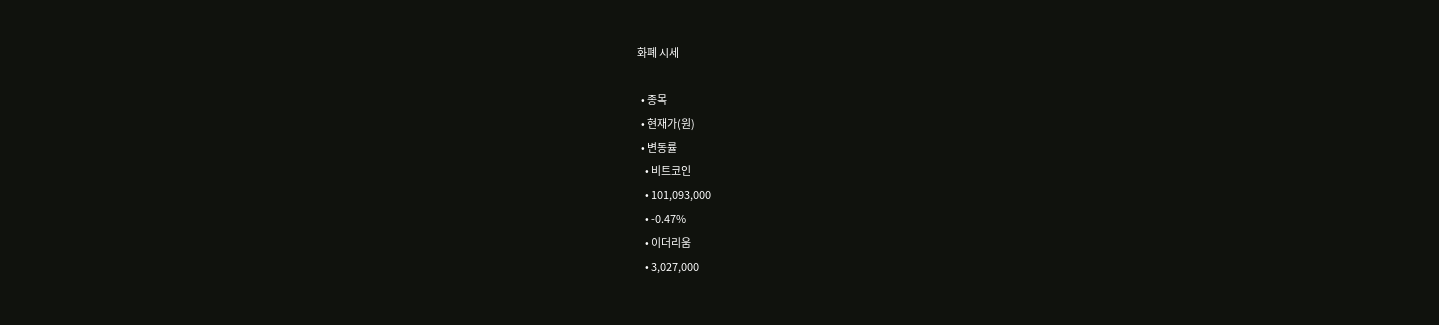화폐 시세

  • 종목
  • 현재가(원)
  • 변동률
    • 비트코인
    • 101,093,000
    • -0.47%
    • 이더리움
    • 3,027,000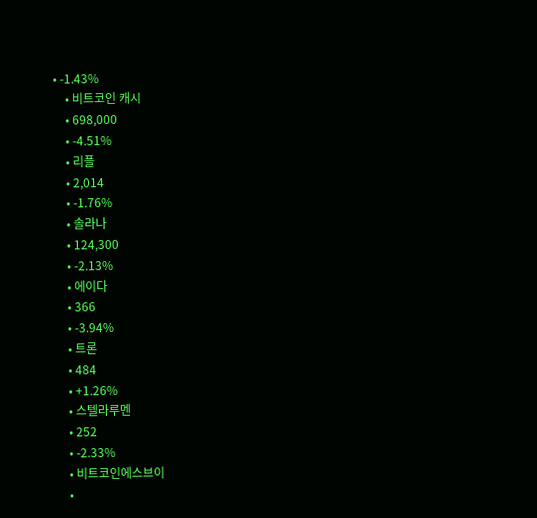• -1.43%
    • 비트코인 캐시
    • 698,000
    • -4.51%
    • 리플
    • 2,014
    • -1.76%
    • 솔라나
    • 124,300
    • -2.13%
    • 에이다
    • 366
    • -3.94%
    • 트론
    • 484
    • +1.26%
    • 스텔라루멘
    • 252
    • -2.33%
    • 비트코인에스브이
    •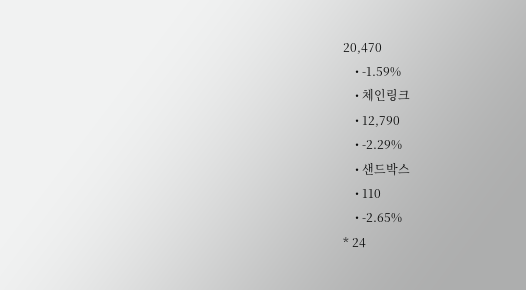20,470
    • -1.59%
    • 체인링크
    • 12,790
    • -2.29%
    • 샌드박스
    • 110
    • -2.65%
* 24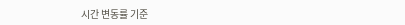시간 변동률 기준